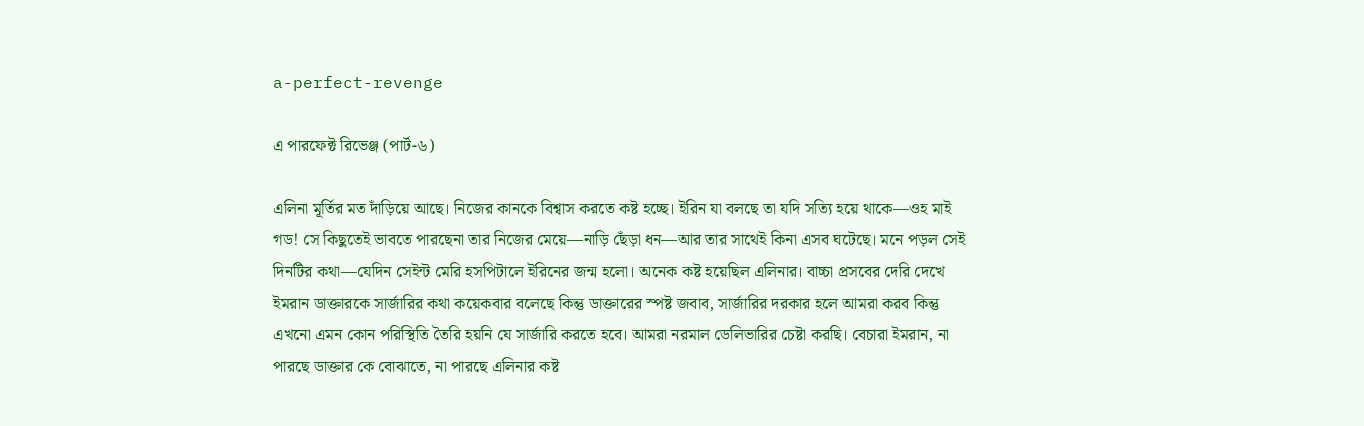a-perfect-revenge

এ পারফেক্ট রিভেঞ্জ (পার্ট-৬)

এলিনা মূর্তির মত দাঁড়িয়ে আছে। নিজের কানকে বিশ্বাস করতে কষ্ট হচ্ছে। ইরিন যা বলছে তা যদি সত্যি হয়ে থাকে—ওহ মাই গড! সে কিছুতেই ভাবতে পারছেনা তার নিজের মেয়ে—নাড়ি ছেঁড়া ধন—আর তার সাথেই কিনা এসব ঘটেছে। মনে পড়ল সেই দিনটির কথা—যেদিন সেইন্ট মেরি হসপিটালে ইরিনের জন্ম হলো। অনেক কষ্ট হয়েছিল এলিনার। বাচ্চা প্রসবের দেরি দেখে ইমরান ডাক্তারকে সার্জারির কথা কয়েকবার বলেছে কিন্তু ডাক্তারের স্পষ্ট জবাব, সার্জারির দরকার হলে আমরা করব কিন্তু এখনো এমন কোন পরিস্থিতি তৈরি হয়নি যে সার্জারি করতে হবে। আমরা নরমাল ডেলিভারির চেষ্টা করছি। বেচারা ইমরান, না পারছে ডাক্তার কে বোঝাতে, না পারছে এলিনার কষ্ট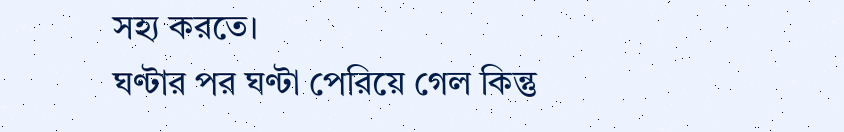সহ্য করতে।
ঘণ্টার পর ঘণ্টা পেরিয়ে গেল কিন্তু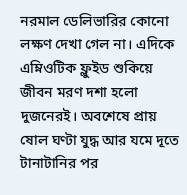নরমাল ডেলিভারির কোনো লক্ষণ দেখা গেল না। এদিকে এম্নিওটিক ফ্লুইড শুকিয়ে জীবন মরণ দশা হলো দুজনেরই। অবশেষে প্রায় ষোল ঘণ্টা যুদ্ধ আর যমে দূতে টানাটানির পর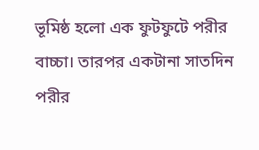ভূমিষ্ঠ হলো এক ফুটফুটে পরীর বাচ্চা। তারপর একটানা সাতদিন পরীর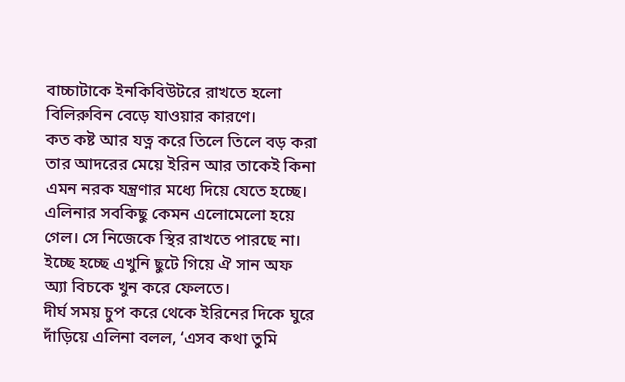বাচ্চাটাকে ইনকিবিউটরে রাখতে হলো বিলিরুবিন বেড়ে যাওয়ার কারণে।
কত কষ্ট আর যত্ন করে তিলে তিলে বড় করা তার আদরের মেয়ে ইরিন আর তাকেই কিনা এমন নরক যন্ত্রণার মধ্যে দিয়ে যেতে হচ্ছে। এলিনার সবকিছু কেমন এলোমেলো হয়ে গেল। সে নিজেকে স্থির রাখতে পারছে না। ইচ্ছে হচ্ছে এখুনি ছুটে গিয়ে ঐ সান অফ অ্যা বিচকে খুন করে ফেলতে।
দীর্ঘ সময় চুপ করে থেকে ইরিনের দিকে ঘুরে দাঁড়িয়ে এলিনা বলল, ‘এসব কথা তুমি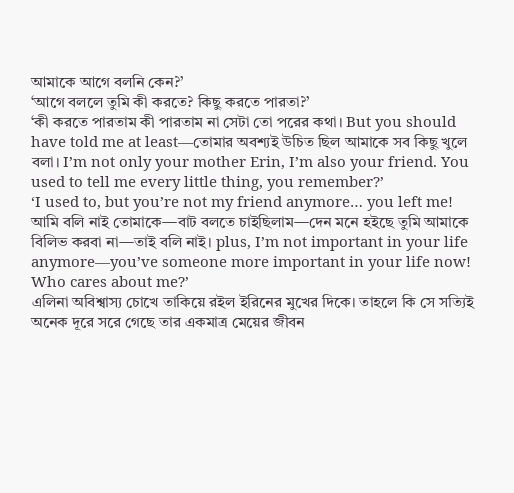আমাকে আগে বলনি কেন?’
‘আগে বললে তুমি কী করতে? কিছু করতে পারতা?’
‘কী করতে পারতাম কী পারতাম না সেটা তো পরের কথা। But you should have told me at least—তোমার অবশ্যই উচিত ছিল আমাকে সব কিছু খুলে বলা। I’m not only your mother Erin, I’m also your friend. You used to tell me every little thing, you remember?’
‘I used to, but you’re not my friend anymore… you left me! আমি বলি নাই তোমাকে—বাট বলতে চাইছিলাম—দেন মনে হইছে তুমি আমাকে বিলিভ করবা না—তাই বলি নাই। plus, I’m not important in your life anymore—you’ve someone more important in your life now! Who cares about me?’
এলিনা অবিশ্বাস্য চোখে তাকিয়ে রইল ইরিনের মুখের দিকে। তাহলে কি সে সত্যিই অনেক দূরে সরে গেছে তার একমাত্র মেয়ের জীবন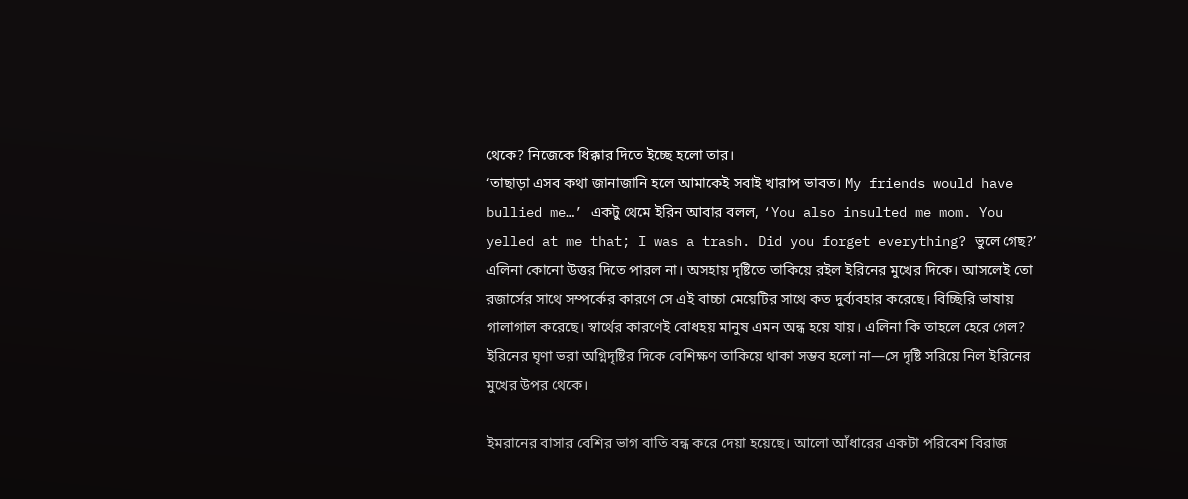থেকে? নিজেকে ধিক্কার দিতে ইচ্ছে হলো তার।
‘তাছাড়া এসব কথা জানাজানি হলে আমাকেই সবাই খারাপ ভাবত। My friends would have bullied me…’ একটু থেমে ইরিন আবার বলল, ‘You also insulted me mom. You yelled at me that; I was a trash. Did you forget everything? ভুলে গেছ?’
এলিনা কোনো উত্তর দিতে পারল না। অসহায় দৃষ্টিতে তাকিয়ে রইল ইরিনের মুখের দিকে। আসলেই তো রজার্সের সাথে সম্পর্কের কারণে সে এই বাচ্চা মেয়েটির সাথে কত দুর্ব্যবহার করেছে। বিচ্ছিরি ভাষায় গালাগাল করেছে। স্বার্থের কারণেই বোধহয় মানুষ এমন অন্ধ হয়ে যায়। এলিনা কি তাহলে হেরে গেল? ইরিনের ঘৃণা ভরা অগ্নিদৃষ্টির দিকে বেশিক্ষণ তাকিয়ে থাকা সম্ভব হলো না—সে দৃষ্টি সরিয়ে নিল ইরিনের মুখের উপর থেকে।

ইমরানের বাসার বেশির ভাগ বাতি বন্ধ করে দেয়া হয়েছে। আলো আঁধারের একটা পরিবেশ বিরাজ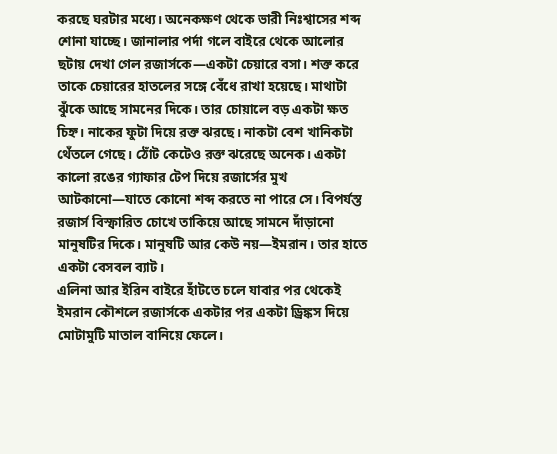করছে ঘরটার মধ্যে। অনেকক্ষণ থেকে ভারী নিঃশ্বাসের শব্দ শোনা যাচ্ছে। জানালার পর্দা গলে বাইরে থেকে আলোর ছটায় দেখা গেল রজার্সকে—একটা চেয়ারে বসা। শক্ত করে তাকে চেয়ারের হাতলের সঙ্গে বেঁধে রাখা হয়েছে। মাথাটা ঝুঁকে আছে সামনের দিকে। তার চোয়ালে বড় একটা ক্ষত চিহ্ন। নাকের ফুটা দিয়ে রক্ত ঝরছে। নাকটা বেশ খানিকটা থেঁতলে গেছে। ঠোঁট কেটেও রক্ত ঝরেছে অনেক। একটা কালো রঙের গ্যাফার টেপ দিয়ে রজার্সের মুখ আটকানো—যাতে কোনো শব্দ করতে না পারে সে। বিপর্যস্ত রজার্স বিস্ফারিত চোখে তাকিয়ে আছে সামনে দাঁড়ানো মানুষটির দিকে। মানুষটি আর কেউ নয়—ইমরান। তার হাতে একটা বেসবল ব্যাট।
এলিনা আর ইরিন বাইরে হাঁটতে চলে যাবার পর থেকেই ইমরান কৌশলে রজার্সকে একটার পর একটা ড্রিঙ্কস দিয়ে মোটামুটি মাতাল বানিয়ে ফেলে।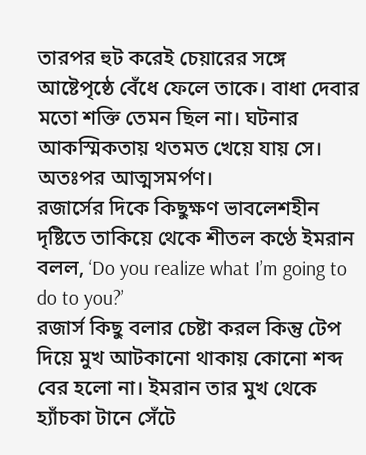তারপর হুট করেই চেয়ারের সঙ্গে আষ্টেপৃষ্ঠে বেঁধে ফেলে তাকে। বাধা দেবার মতো শক্তি তেমন ছিল না। ঘটনার আকস্মিকতায় থতমত খেয়ে যায় সে। অতঃপর আত্মসমর্পণ।
রজার্সের দিকে কিছুক্ষণ ভাবলেশহীন দৃষ্টিতে তাকিয়ে থেকে শীতল কণ্ঠে ইমরান বলল, ‘Do you realize what I’m going to do to you?’
রজার্স কিছু বলার চেষ্টা করল কিন্তু টেপ দিয়ে মুখ আটকানো থাকায় কোনো শব্দ বের হলো না। ইমরান তার মুখ থেকে হ্যাঁচকা টানে সেঁটে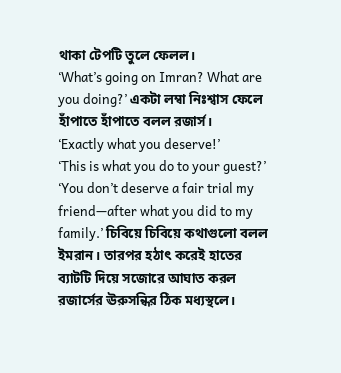থাকা টেপটি তুলে ফেলল।
‘What’s going on Imran? What are you doing?’ একটা লম্বা নিঃশ্বাস ফেলে হাঁপাতে হাঁপাতে বলল রজার্স।
‘Exactly what you deserve!’
‘This is what you do to your guest?’
‘You don’t deserve a fair trial my friend—after what you did to my family.’ চিবিয়ে চিবিয়ে কথাগুলো বলল ইমরান। তারপর হঠাৎ করেই হাতের ব্যাটটি দিয়ে সজোরে আঘাত করল রজার্সের ঊরুসন্ধির ঠিক মধ্যস্থলে।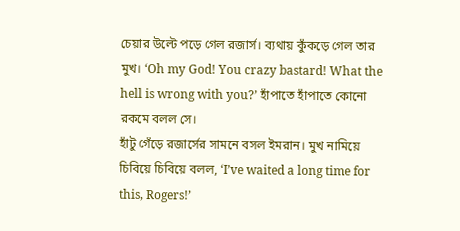চেয়ার উল্টে পড়ে গেল রজার্স। ব্যথায় কুঁকড়ে গেল তার মুখ। ‘Oh my God! You crazy bastard! What the hell is wrong with you?’ হাঁপাতে হাঁপাতে কোনো রকমে বলল সে।
হাঁটু গেঁড়ে রজার্সের সামনে বসল ইমরান। মুখ নামিয়ে চিবিয়ে চিবিয়ে বলল, ‘I’ve waited a long time for this, Rogers!’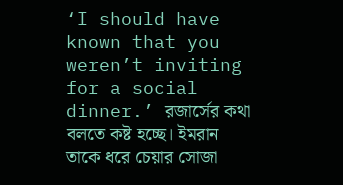‘I should have known that you weren’t inviting for a social dinner.’ রজার্সের কথা বলতে কষ্ট হচ্ছে। ইমরান তাকে ধরে চেয়ার সোজা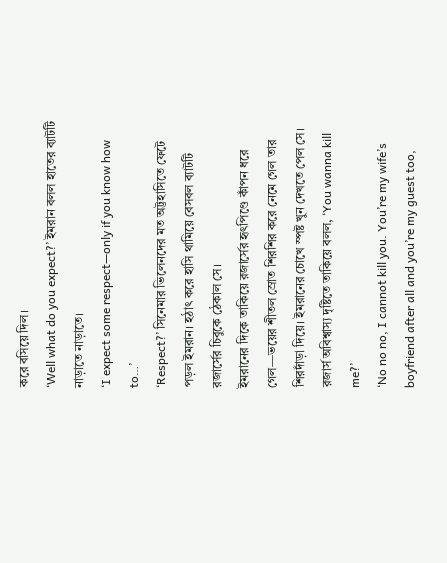করে বসিয়ে দিল।
‘Well what do you expect?’ ইমরান বলল হাতের ব্যাটটি নাড়াতে নাড়াতে।
‘I expect some respect—only if you know how to…’
‘Respect?’ সিনেমার ভিলেনদের মত অট্টহাসিতে ফেটে পড়ল ইমরান। হঠাৎ করে হাসি থামিয়ে বেসবল ব্যাটটি রজার্সের চিবুকে ঠেকাল সে।
ইমরানের দিকে তাকিয়ে রজার্সের হৃৎপিণ্ডে কাঁপন ধরে গেল—ভয়ের শীতল স্রোত শিরশির করে নেমে গেল তার শিরদাঁড়া দিয়ে। ইমরানের চোখে স্পষ্ট খুন দেখতে পেল সে। রজার্স অবিশ্বাস্য দৃষ্টিতে তাকিয়ে বলল, ‘You wanna kill me?’
‘No no no, I cannot kill you. You’re my wife’s boyfriend after all and you’re my guest too,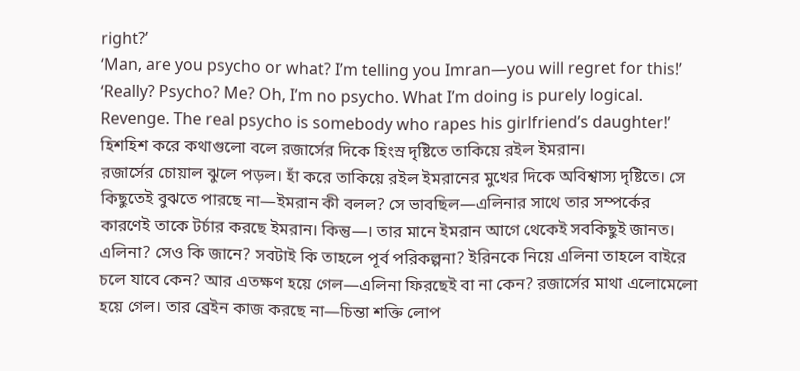right?’
‘Man, are you psycho or what? I’m telling you Imran—you will regret for this!’
‘Really? Psycho? Me? Oh, I’m no psycho. What I’m doing is purely logical. Revenge. The real psycho is somebody who rapes his girlfriend’s daughter!’ হিশহিশ করে কথাগুলো বলে রজার্সের দিকে হিংস্র দৃষ্টিতে তাকিয়ে রইল ইমরান।
রজার্সের চোয়াল ঝুলে পড়ল। হাঁ করে তাকিয়ে রইল ইমরানের মুখের দিকে অবিশ্বাস্য দৃষ্টিতে। সে কিছুতেই বুঝতে পারছে না—ইমরান কী বলল? সে ভাবছিল—এলিনার সাথে তার সম্পর্কের কারণেই তাকে টর্চার করছে ইমরান। কিন্তু—। তার মানে ইমরান আগে থেকেই সবকিছুই জানত। এলিনা? সেও কি জানে? সবটাই কি তাহলে পূর্ব পরিকল্পনা? ইরিনকে নিয়ে এলিনা তাহলে বাইরে চলে যাবে কেন? আর এতক্ষণ হয়ে গেল—এলিনা ফিরছেই বা না কেন? রজার্সের মাথা এলোমেলো হয়ে গেল। তার ব্রেইন কাজ করছে না—চিন্তা শক্তি লোপ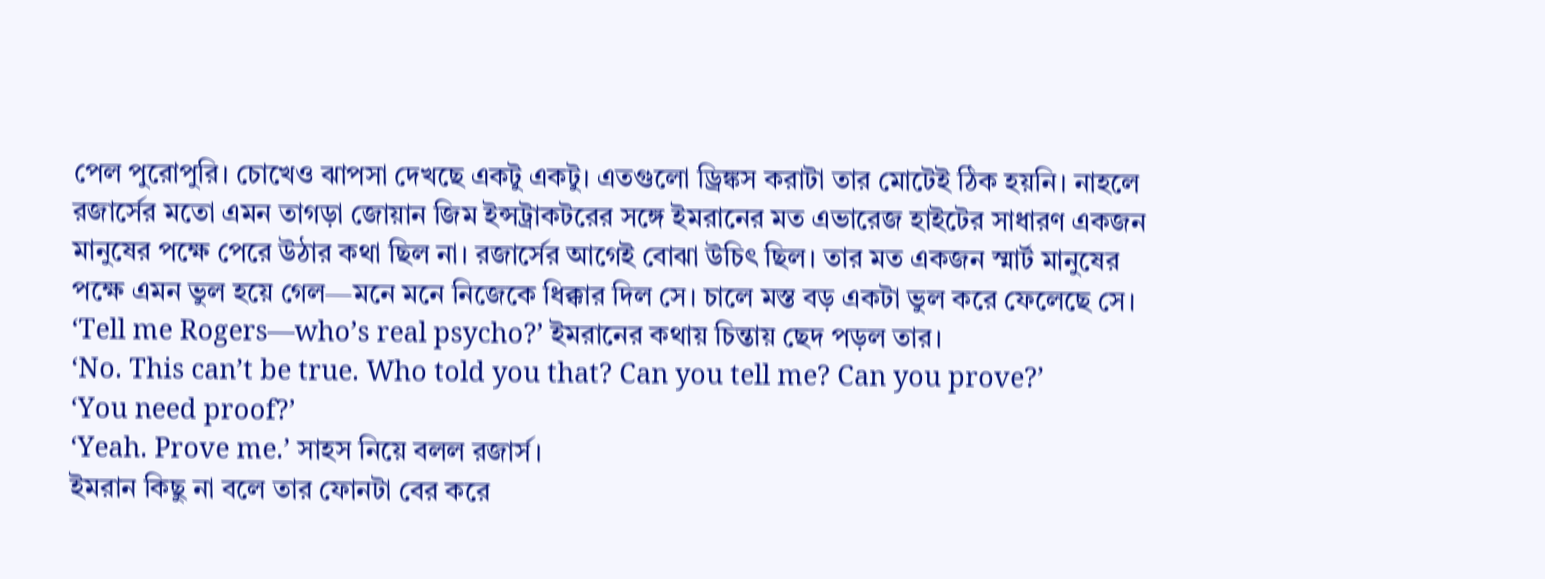পেল পুরোপুরি। চোখেও ঝাপসা দেখছে একটু একটু। এতগুলো ড্রিঙ্কস করাটা তার মোটেই ঠিক হয়নি। নাহলে রজার্সের মতো এমন তাগড়া জোয়ান জিম ইন্সট্রাকটরের সঙ্গে ইমরানের মত এভারেজ হাইটের সাধারণ একজন মানুষের পক্ষে পেরে উঠার কথা ছিল না। রজার্সের আগেই বোঝা উচিৎ ছিল। তার মত একজন স্মার্ট মানুষের পক্ষে এমন ভুল হয়ে গেল—মনে মনে নিজেকে ধিক্কার দিল সে। চালে মস্ত বড় একটা ভুল করে ফেলেছে সে।
‘Tell me Rogers—who’s real psycho?’ ইমরানের কথায় চিন্তায় ছেদ পড়ল তার।
‘No. This can’t be true. Who told you that? Can you tell me? Can you prove?’
‘You need proof?’
‘Yeah. Prove me.’ সাহস নিয়ে বলল রজার্স।
ইমরান কিছু না বলে তার ফোনটা বের করে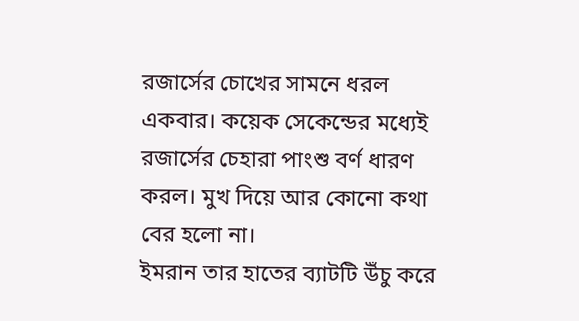রজার্সের চোখের সামনে ধরল একবার। কয়েক সেকেন্ডের মধ্যেই রজার্সের চেহারা পাংশু বর্ণ ধারণ করল। মুখ দিয়ে আর কোনো কথা বের হলো না।
ইমরান তার হাতের ব্যাটটি উঁচু করে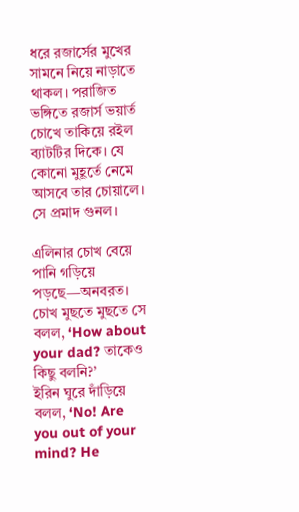ধরে রজার্সের মুখের সামনে নিয়ে নাড়াতে থাকল। পরাজিত ভঙ্গিতে রজার্স ভয়ার্ত চোখে তাকিয়ে রইল ব্যাটটির দিকে। যে কোনো মুহূর্তে নেমে আসবে তার চোয়ালে। সে প্রমাদ গুনল।

এলিনার চোখ বেয়ে পানি গড়িয়ে পড়ছে—অনবরত। চোখ মুছতে মুছতে সে বলল, ‘How about your dad? তাকেও কিছু বলনি?’
ইরিন ঘুরে দাঁড়িয়ে বলল, ‘No! Are you out of your mind? He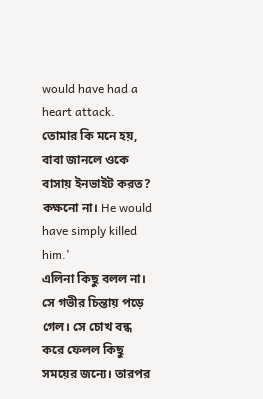would have had a heart attack. তোমার কি মনে হয়, বাবা জানলে ওকে বাসায় ইনভাইট করত? কক্ষনো না। He would have simply killed him.’
এলিনা কিছু বলল না। সে গভীর চিন্তায় পড়ে গেল। সে চোখ বন্ধ করে ফেলল কিছু সময়ের জন্যে। তারপর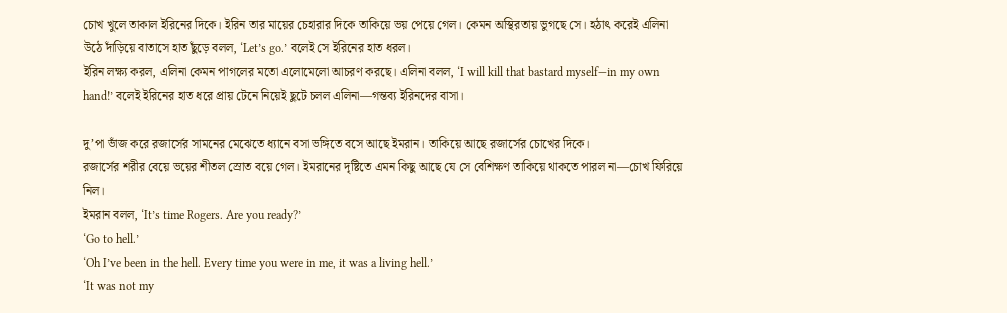চোখ খুলে তাকাল ইরিনের দিকে। ইরিন তার মায়ের চেহারার দিকে তাকিয়ে ভয় পেয়ে গেল। কেমন অস্থিরতায় ভুগছে সে। হঠাৎ করেই এলিনা উঠে দাঁড়িয়ে বাতাসে হাত ছুঁড়ে বলল, ‘Let’s go.’ বলেই সে ইরিনের হাত ধরল।
ইরিন লক্ষ্য করল, এলিনা কেমন পাগলের মতো এলোমেলো আচরণ করছে। এলিনা বলল, ‘I will kill that bastard myself—in my own hand!’ বলেই ইরিনের হাত ধরে প্রায় টেনে নিয়েই ছুটে চলল এলিনা—গন্তব্য ইরিনদের বাসা।

দু’পা ভাঁজ করে রজার্সের সামনের মেঝেতে ধ্যানে বসা ভঙ্গিতে বসে আছে ইমরান। তাকিয়ে আছে রজার্সের চোখের দিকে।
রজার্সের শরীর বেয়ে ভয়ের শীতল স্রোত বয়ে গেল। ইমরানের দৃষ্টিতে এমন কিছু আছে যে সে বেশিক্ষণ তাকিয়ে থাকতে পারল না—চোখ ফিরিয়ে নিল।
ইমরান বলল, ‘It’s time Rogers. Are you ready?’
‘Go to hell.’
‘Oh I’ve been in the hell. Every time you were in me, it was a living hell.’
‘It was not my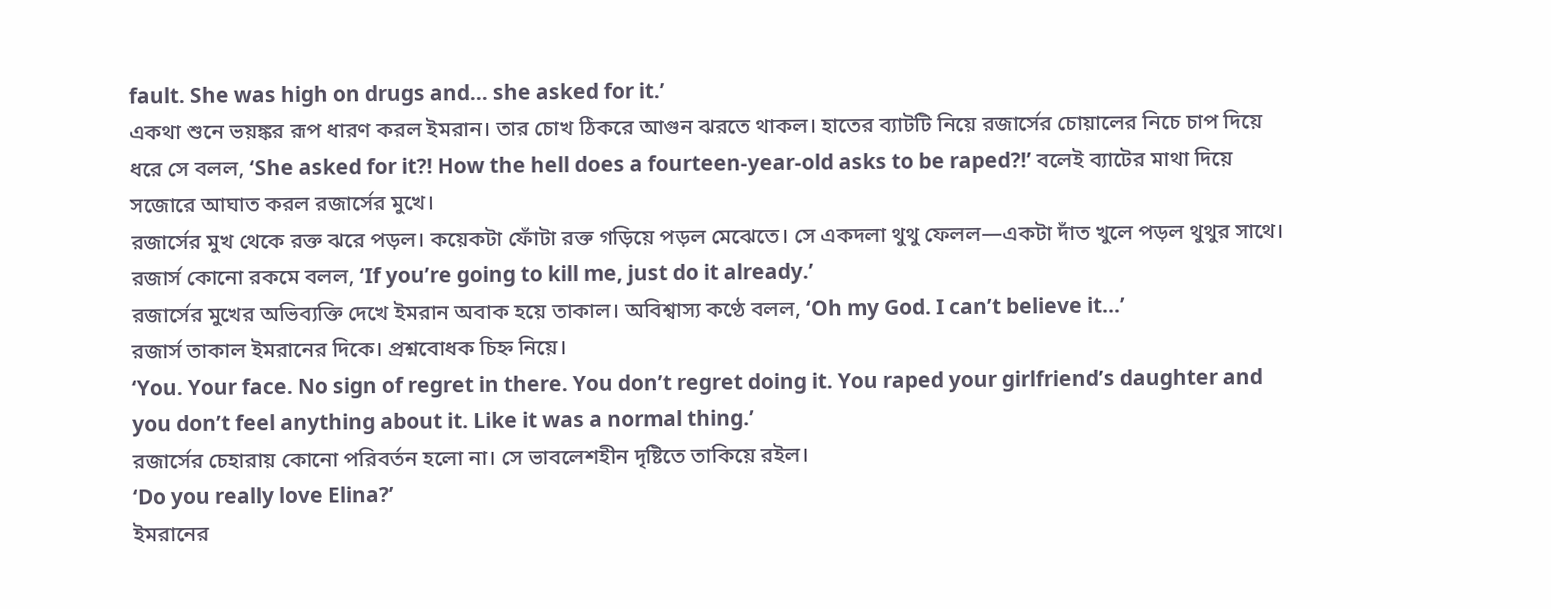fault. She was high on drugs and… she asked for it.’
একথা শুনে ভয়ঙ্কর রূপ ধারণ করল ইমরান। তার চোখ ঠিকরে আগুন ঝরতে থাকল। হাতের ব্যাটটি নিয়ে রজার্সের চোয়ালের নিচে চাপ দিয়ে ধরে সে বলল, ‘She asked for it?! How the hell does a fourteen-year-old asks to be raped?!’ বলেই ব্যাটের মাথা দিয়ে সজোরে আঘাত করল রজার্সের মুখে।
রজার্সের মুখ থেকে রক্ত ঝরে পড়ল। কয়েকটা ফোঁটা রক্ত গড়িয়ে পড়ল মেঝেতে। সে একদলা থুথু ফেলল—একটা দাঁত খুলে পড়ল থুথুর সাথে।
রজার্স কোনো রকমে বলল, ‘If you’re going to kill me, just do it already.’
রজার্সের মুখের অভিব্যক্তি দেখে ইমরান অবাক হয়ে তাকাল। অবিশ্বাস্য কণ্ঠে বলল, ‘Oh my God. I can’t believe it…’
রজার্স তাকাল ইমরানের দিকে। প্রশ্নবোধক চিহ্ন নিয়ে।
‘You. Your face. No sign of regret in there. You don’t regret doing it. You raped your girlfriend’s daughter and you don’t feel anything about it. Like it was a normal thing.’
রজার্সের চেহারায় কোনো পরিবর্তন হলো না। সে ভাবলেশহীন দৃষ্টিতে তাকিয়ে রইল।
‘Do you really love Elina?’
ইমরানের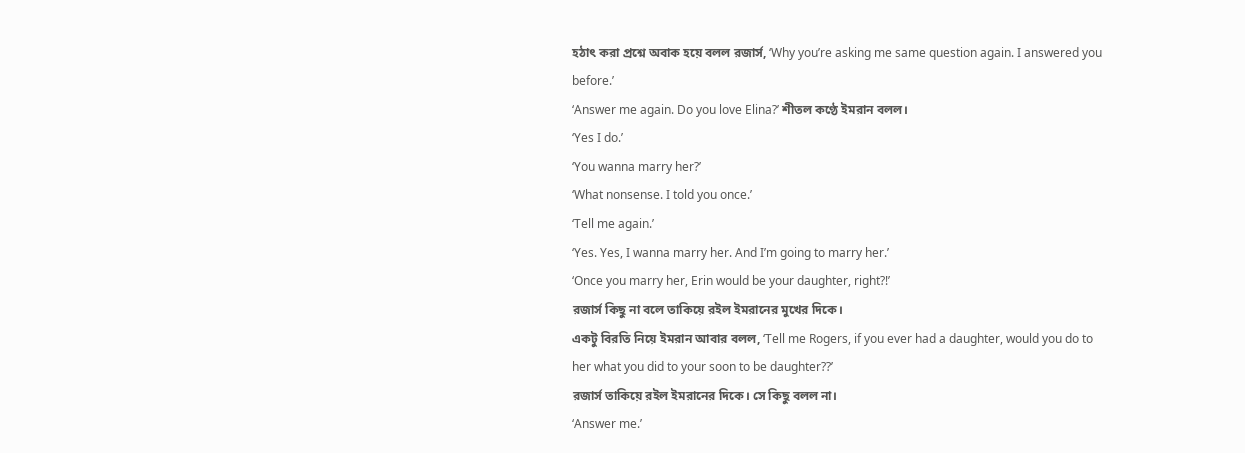হঠাৎ করা প্রশ্নে অবাক হয়ে বলল রজার্স, ‘Why you’re asking me same question again. I answered you before.’
‘Answer me again. Do you love Elina?’ শীতল কণ্ঠে ইমরান বলল।
‘Yes I do.’
‘You wanna marry her?’
‘What nonsense. I told you once.’
‘Tell me again.’
‘Yes. Yes, I wanna marry her. And I’m going to marry her.’
‘Once you marry her, Erin would be your daughter, right?!’
রজার্স কিছু না বলে তাকিয়ে রইল ইমরানের মুখের দিকে।
একটু বিরতি নিয়ে ইমরান আবার বলল, ‘Tell me Rogers, if you ever had a daughter, would you do to her what you did to your soon to be daughter??’
রজার্স তাকিয়ে রইল ইমরানের দিকে। সে কিছু বলল না।
‘Answer me.’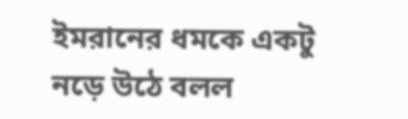ইমরানের ধমকে একটু নড়ে উঠে বলল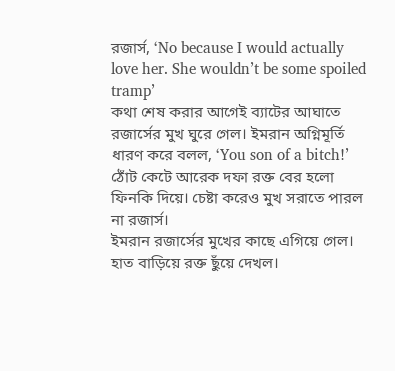রজার্স, ‘No because I would actually love her. She wouldn’t be some spoiled tramp’
কথা শেষ করার আগেই ব্যাটের আঘাতে রজার্সের মুখ ঘুরে গেল। ইমরান অগ্নিমূর্তি ধারণ করে বলল, ‘You son of a bitch!’
ঠোঁট কেটে আরেক দফা রক্ত বের হলো ফিনকি দিয়ে। চেষ্টা করেও মুখ সরাতে পারল না রজার্স।
ইমরান রজার্সের মুখের কাছে এগিয়ে গেল। হাত বাড়িয়ে রক্ত ছুঁয়ে দেখল।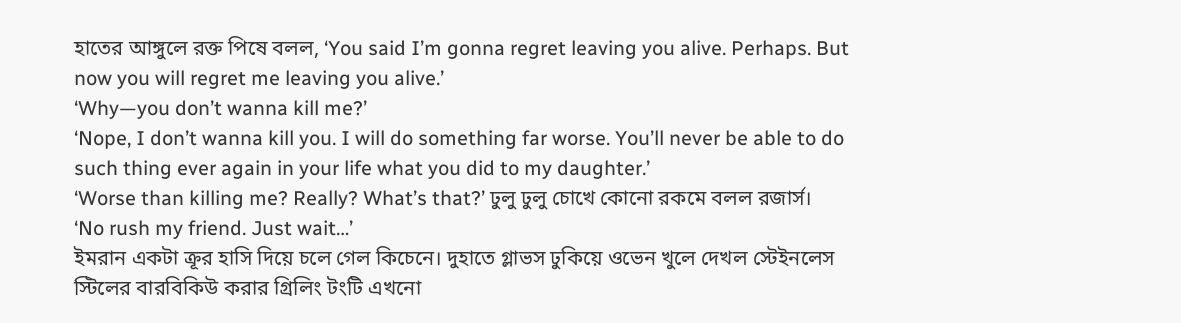হাতের আঙ্গুলে রক্ত পিষে বলল, ‘You said I’m gonna regret leaving you alive. Perhaps. But now you will regret me leaving you alive.’
‘Why—you don’t wanna kill me?’
‘Nope, I don’t wanna kill you. I will do something far worse. You’ll never be able to do such thing ever again in your life what you did to my daughter.’
‘Worse than killing me? Really? What’s that?’ ঢুলু ঢুলু চোখে কোনো রকমে বলল রজার্স।
‘No rush my friend. Just wait…’
ইমরান একটা ক্রূর হাসি দিয়ে চলে গেল কিচেনে। দুহাতে গ্লাভস ঢুকিয়ে ওভেন খুলে দেখল স্টেইনলেস স্টিলের বারবিকিউ করার গ্রিলিং টংটি এখনো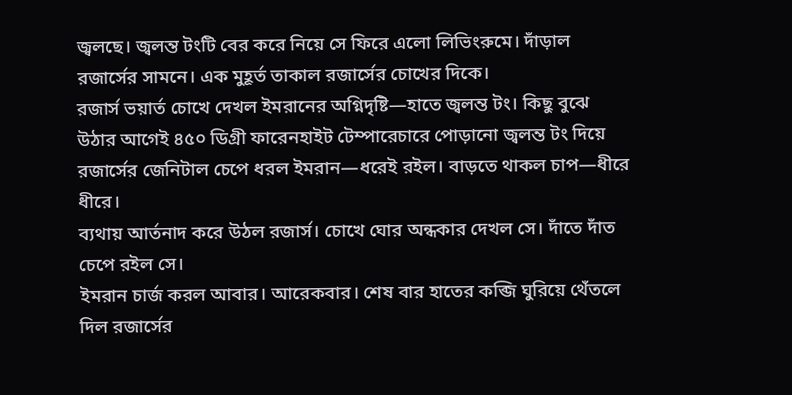জ্বলছে। জ্বলন্ত টংটি বের করে নিয়ে সে ফিরে এলো লিভিংরুমে। দাঁড়াল রজার্সের সামনে। এক মুহূর্ত তাকাল রজার্সের চোখের দিকে।
রজার্স ভয়ার্ত চোখে দেখল ইমরানের অগ্নিদৃষ্টি—হাতে জ্বলন্ত টং। কিছু বুঝে উঠার আগেই ৪৫০ ডিগ্রী ফারেনহাইট টেম্পারেচারে পোড়ানো জ্বলন্ত টং দিয়ে রজার্সের জেনিটাল চেপে ধরল ইমরান—ধরেই রইল। বাড়তে থাকল চাপ—ধীরে ধীরে।
ব্যথায় আর্তনাদ করে উঠল রজার্স। চোখে ঘোর অন্ধকার দেখল সে। দাঁতে দাঁত চেপে রইল সে।
ইমরান চার্জ করল আবার। আরেকবার। শেষ বার হাতের কব্জি ঘুরিয়ে থেঁতলে দিল রজার্সের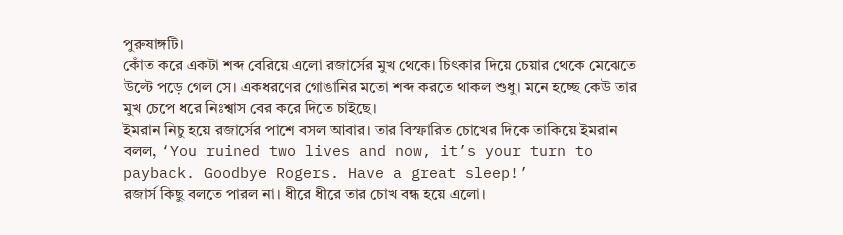পুরুষাঙ্গটি।
কোঁত করে একটা শব্দ বেরিয়ে এলো রজার্সের মুখ থেকে। চিৎকার দিয়ে চেয়ার থেকে মেঝেতে উল্টে পড়ে গেল সে। একধরণের গোঙানির মতো শব্দ করতে থাকল শুধু। মনে হচ্ছে কেউ তার মুখ চেপে ধরে নিঃশ্বাস বের করে দিতে চাইছে।
ইমরান নিচু হয়ে রজার্সের পাশে বসল আবার। তার বিস্ফারিত চোখের দিকে তাকিয়ে ইমরান বলল, ‘You ruined two lives and now, it’s your turn to payback. Goodbye Rogers. Have a great sleep!’
রজার্স কিছু বলতে পারল না। ধীরে ধীরে তার চোখ বন্ধ হয়ে এলো।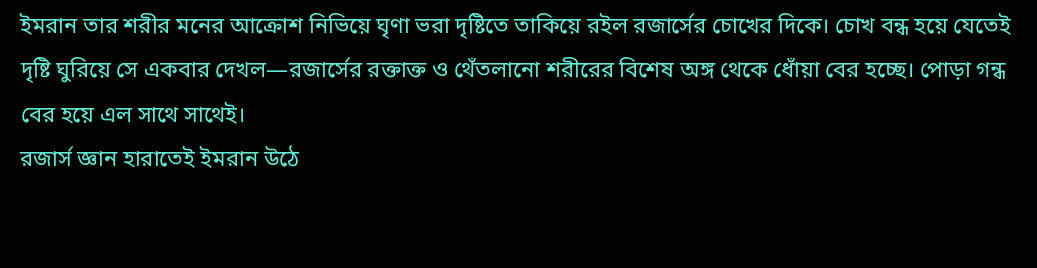ইমরান তার শরীর মনের আক্রোশ নিভিয়ে ঘৃণা ভরা দৃষ্টিতে তাকিয়ে রইল রজার্সের চোখের দিকে। চোখ বন্ধ হয়ে যেতেই দৃষ্টি ঘুরিয়ে সে একবার দেখল—রজার্সের রক্তাক্ত ও থেঁতলানো শরীরের বিশেষ অঙ্গ থেকে ধোঁয়া বের হচ্ছে। পোড়া গন্ধ বের হয়ে এল সাথে সাথেই।
রজার্স জ্ঞান হারাতেই ইমরান উঠে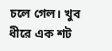চলে গেল। খুব ধীরে এক শট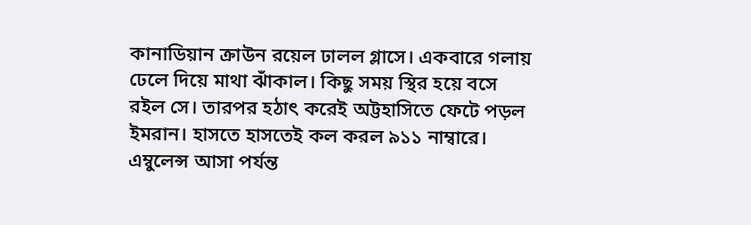কানাডিয়ান ক্রাউন রয়েল ঢালল গ্লাসে। একবারে গলায় ঢেলে দিয়ে মাথা ঝাঁকাল। কিছু সময় স্থির হয়ে বসে রইল সে। তারপর হঠাৎ করেই অট্টহাসিতে ফেটে পড়ল ইমরান। হাসতে হাসতেই কল করল ৯১১ নাম্বারে। এম্বুলেন্স আসা পর্যন্ত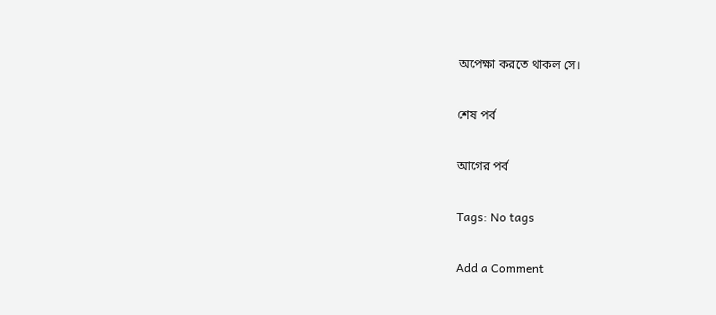অপেক্ষা করতে থাকল সে।

শেষ পর্ব

আগের পর্ব

Tags: No tags

Add a Comment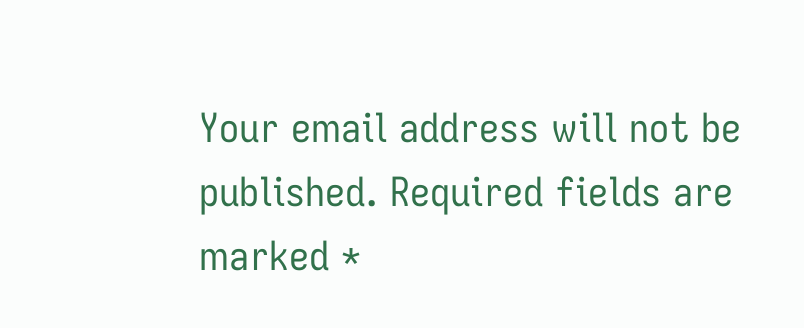Your email address will not be published. Required fields are marked *